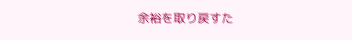余裕を取り戻すた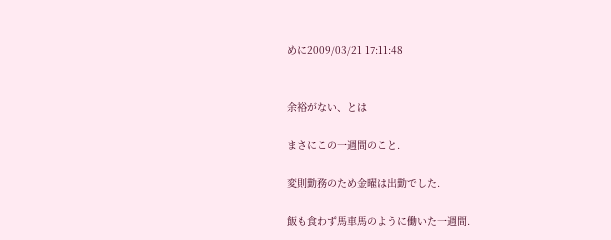めに2009/03/21 17:11:48


余裕がない、とは

まさにこの一週間のこと.

変則勤務のため金曜は出勤でした.

飯も食わず馬車馬のように働いた一週間.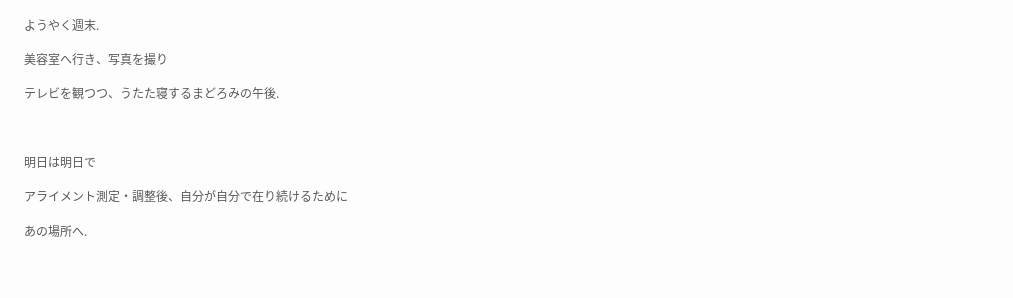ようやく週末.

美容室へ行き、写真を撮り

テレビを観つつ、うたた寝するまどろみの午後.



明日は明日で

アライメント測定・調整後、自分が自分で在り続けるために

あの場所へ.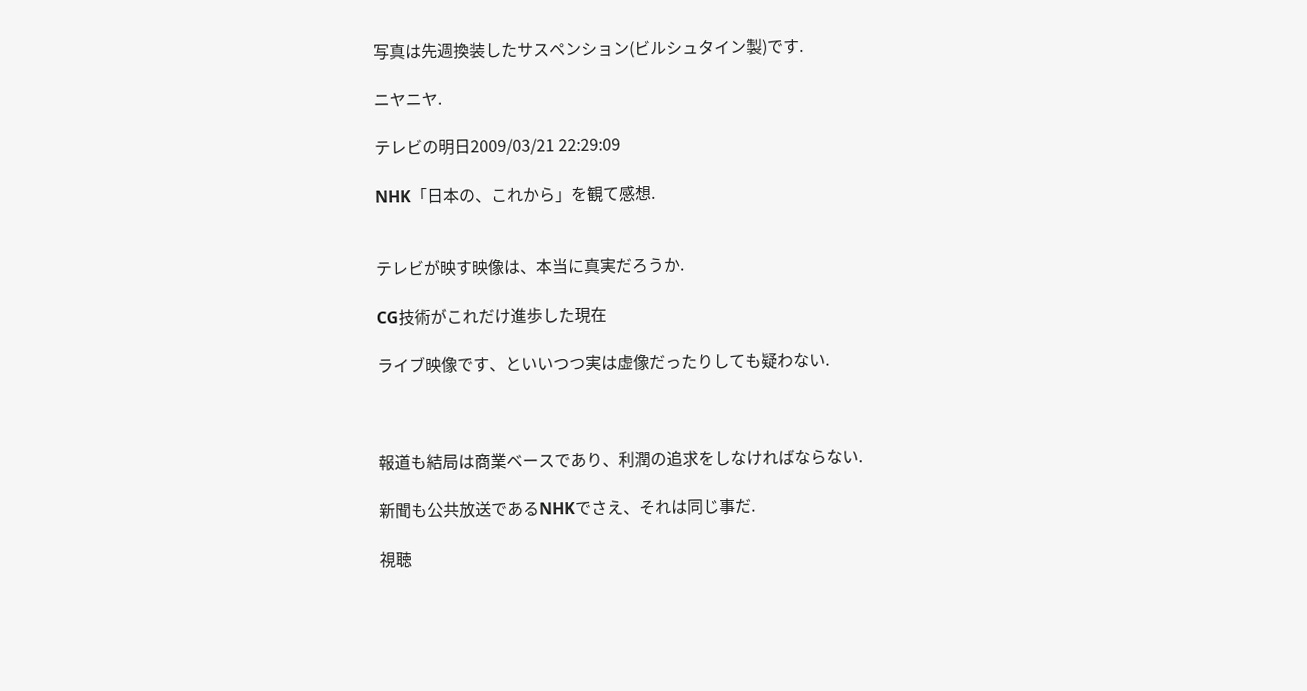写真は先週換装したサスペンション(ビルシュタイン製)です.

ニヤニヤ.

テレビの明日2009/03/21 22:29:09

NHK「日本の、これから」を観て感想.


テレビが映す映像は、本当に真実だろうか.

CG技術がこれだけ進歩した現在

ライブ映像です、といいつつ実は虚像だったりしても疑わない.



報道も結局は商業ベースであり、利潤の追求をしなければならない.

新聞も公共放送であるNHKでさえ、それは同じ事だ.

視聴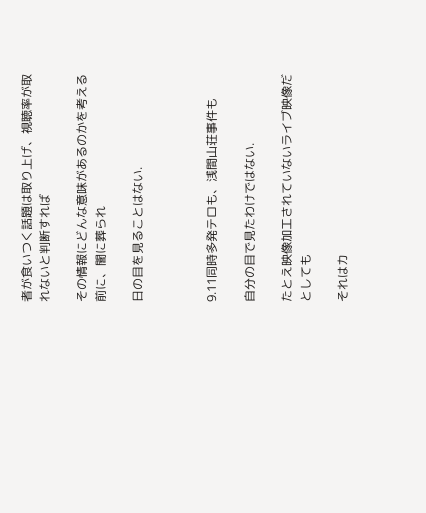者が食いつく話題は取り上げ、視聴率が取れないと判断すれば

その情報にどんな意味があるのかを考える前に、闇に葬られ

日の目を見ることはない.



9.11同時多発テロも、浅間山荘事件も

自分の目で見たわけではない.

たとえ映像加工されていないライブ映像だとしても

それはカ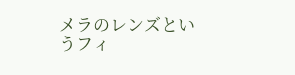メラのレンズというフィ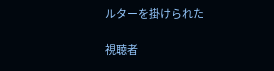ルターを掛けられた

視聴者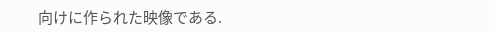向けに作られた映像である.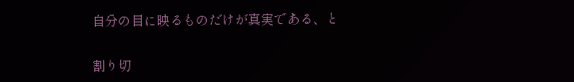自分の目に映るものだけが真実である、と

割り切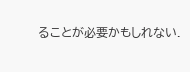ることが必要かもしれない.